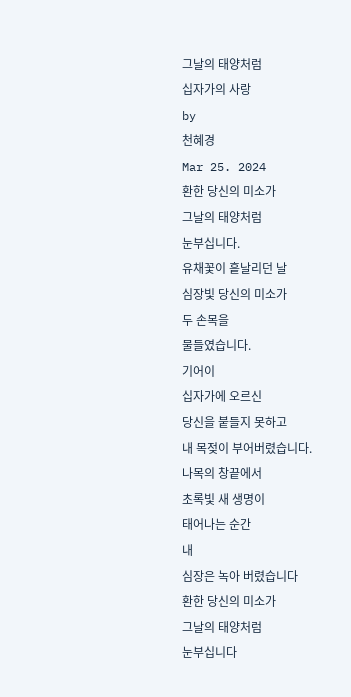그날의 태양처럼
십자가의 사랑
by
천혜경
Mar 25. 2024
환한 당신의 미소가
그날의 태양처럼
눈부십니다.
유채꽃이 흩날리던 날
심장빛 당신의 미소가
두 손목을
물들였습니다.
기어이
십자가에 오르신
당신을 붙들지 못하고
내 목젖이 부어버렸습니다.
나목의 창끝에서
초록빛 새 생명이
태어나는 순간
내
심장은 녹아 버렸습니다
환한 당신의 미소가
그날의 태양처럼
눈부십니다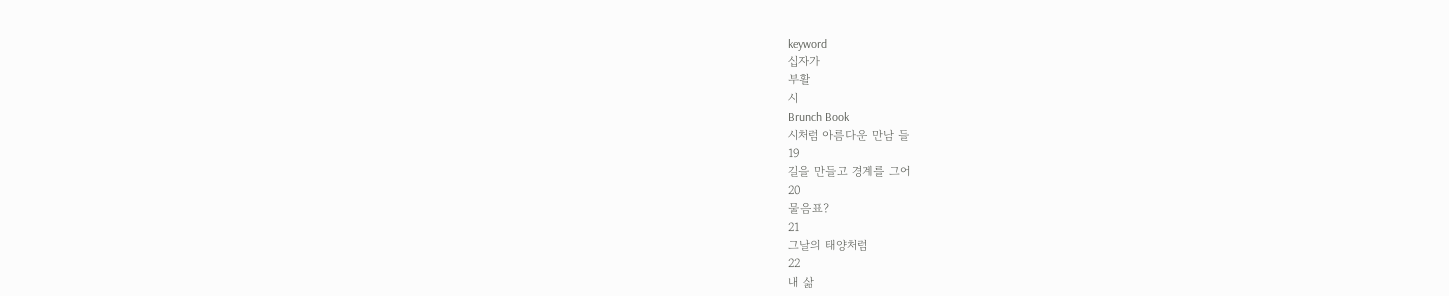keyword
십자가
부활
시
Brunch Book
시처럼 아름다운 만남 들
19
길을 만들고 경계를 그어
20
물음표?
21
그날의 태양처럼
22
내 삶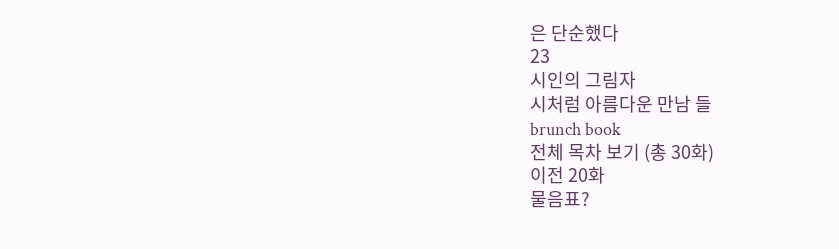은 단순했다
23
시인의 그림자
시처럼 아름다운 만남 들
brunch book
전체 목차 보기 (총 30화)
이전 20화
물음표?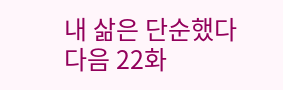내 삶은 단순했다
다음 22화